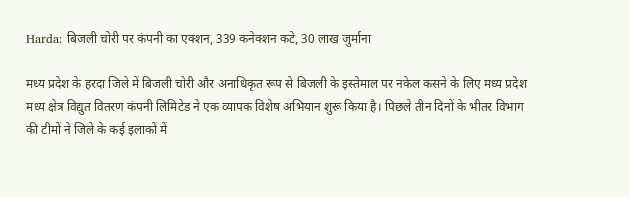Harda: बिजली चोरी पर कंपनी का एक्शन, 339 कनेक्शन कटे, 30 लाख जुर्माना

मध्य प्रदेश के हरदा जिले में बिजली चोरी और अनाधिकृत रूप से बिजली के इस्तेमाल पर नकेल कसने के लिए मध्य प्रदेश मध्य क्षेत्र विद्युत वितरण कंपनी लिमिटेड ने एक व्यापक विशेष अभियान शुरू किया है। पिछले तीन दिनों के भीतर विभाग की टीमों ने जिले के कई इलाकों में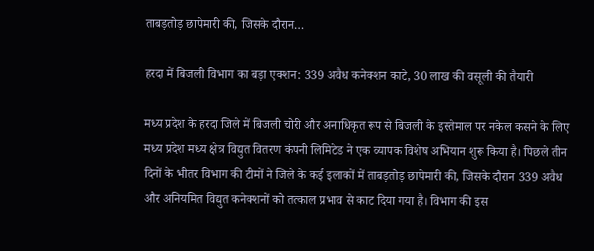ताबड़तोड़ छापेमारी की, जिसके दौरान…

हरदा में बिजली विभाग का बड़ा एक्शन: 339 अवैध कनेक्शन काटे, 30 लाख की वसूली की तैयारी

मध्य प्रदेश के हरदा जिले में बिजली चोरी और अनाधिकृत रूप से बिजली के इस्तेमाल पर नकेल कसने के लिए मध्य प्रदेश मध्य क्षेत्र विद्युत वितरण कंपनी लिमिटेड ने एक व्यापक विशेष अभियान शुरू किया है। पिछले तीन दिनों के भीतर विभाग की टीमों ने जिले के कई इलाकों में ताबड़तोड़ छापेमारी की, जिसके दौरान 339 अवैध और अनियमित विद्युत कनेक्शनों को तत्काल प्रभाव से काट दिया गया है। विभाग की इस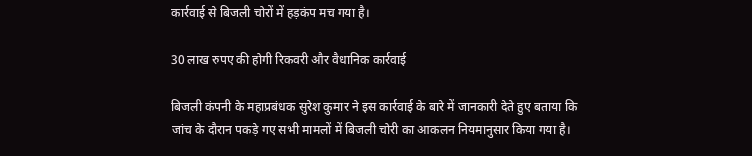कार्रवाई से बिजली चोरों में हड़कंप मच गया है।

30 लाख रुपए की होगी रिकवरी और वैधानिक कार्रवाई

बिजली कंपनी के महाप्रबंधक सुरेश कुमार ने इस कार्रवाई के बारे में जानकारी देते हुए बताया कि जांच के दौरान पकड़े गए सभी मामलों में बिजली चोरी का आकलन नियमानुसार किया गया है।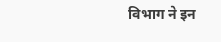विभाग ने इन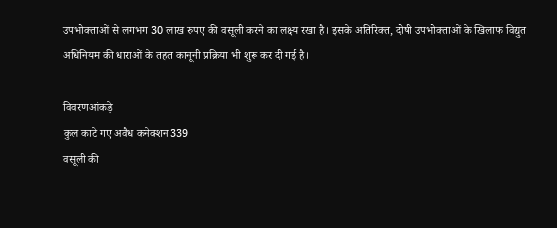उपभोक्ताओं से लगभग 30 लाख रुपए की वसूली करने का लक्ष्य रखा है। इसके अतिरिक्त, दोषी उपभोक्ताओं के खिलाफ विद्युत अधिनियम की धाराओं के तहत कानूनी प्रक्रिया भी शुरू कर दी गई है।

विवरणआंकड़े
कुल काटे गए अवैध कनेक्शन339
वसूली की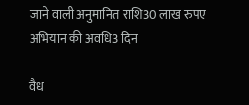जाने वाली अनुमानित राशि30 लाख रुपए
अभियान की अवधि3 दिन

वैध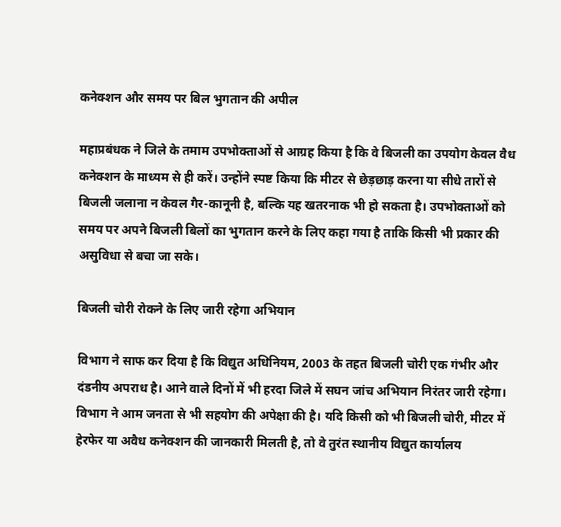कनेक्शन और समय पर बिल भुगतान की अपील

महाप्रबंधक ने जिले के तमाम उपभोक्ताओं से आग्रह किया है कि वे बिजली का उपयोग केवल वैध कनेक्शन के माध्यम से ही करें। उन्होंने स्पष्ट किया कि मीटर से छेड़छाड़ करना या सीधे तारों से बिजली जलाना न केवल गैर-कानूनी है, बल्कि यह खतरनाक भी हो सकता है। उपभोक्ताओं को समय पर अपने बिजली बिलों का भुगतान करने के लिए कहा गया है ताकि किसी भी प्रकार की असुविधा से बचा जा सके।

बिजली चोरी रोकने के लिए जारी रहेगा अभियान

विभाग ने साफ कर दिया है कि विद्युत अधिनियम, 2003 के तहत बिजली चोरी एक गंभीर और दंडनीय अपराध है। आने वाले दिनों में भी हरदा जिले में सघन जांच अभियान निरंतर जारी रहेगा। विभाग ने आम जनता से भी सहयोग की अपेक्षा की है। यदि किसी को भी बिजली चोरी, मीटर में हेरफेर या अवैध कनेक्शन की जानकारी मिलती है, तो वे तुरंत स्थानीय विद्युत कार्यालय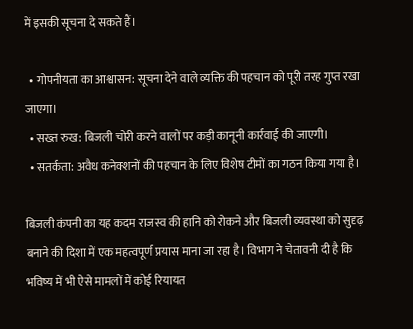में इसकी सूचना दे सकते हैं।

  • गोपनीयता का आश्वासन: सूचना देने वाले व्यक्ति की पहचान को पूरी तरह गुप्त रखा जाएगा।
  • सख्त रुख: बिजली चोरी करने वालों पर कड़ी कानूनी कार्रवाई की जाएगी।
  • सतर्कता: अवैध कनेक्शनों की पहचान के लिए विशेष टीमों का गठन किया गया है।

बिजली कंपनी का यह कदम राजस्व की हानि को रोकने और बिजली व्यवस्था को सुदृढ़ बनाने की दिशा में एक महत्वपूर्ण प्रयास माना जा रहा है। विभाग ने चेतावनी दी है कि भविष्य में भी ऐसे मामलों में कोई रियायत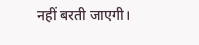नहीं बरती जाएगी।